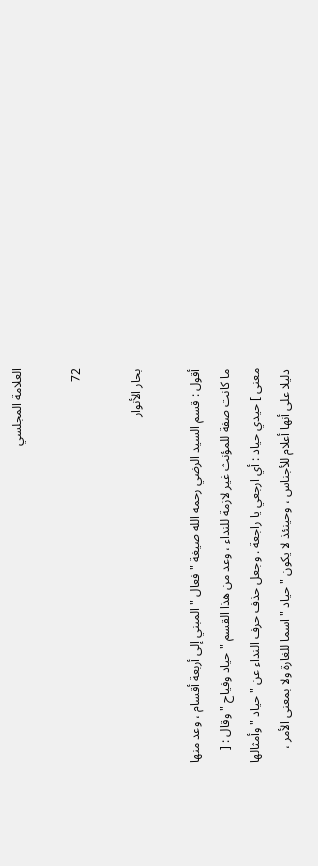العلامة المجلسي

72

بحار الأنوار

أقول : قسم السيد الرضي رحمه الله صيغة " فعال " المبني إلى أربعة أقسام ، وعد منها ما كانت صفة للمؤنث غير لازمة للنداء ، وعد من هذا القسم " حياد وفياح " وقال : [ معنى ] حيدي حياد : أي ارجعي يا راجعة . وجعل حذف حرف النداء عن " حياد " وأمثالها دليلا على أنها أعلام للأجناس ، وحينئذ لا يكون " حياد " اسما للغارة ولا بمعنى الأمر ،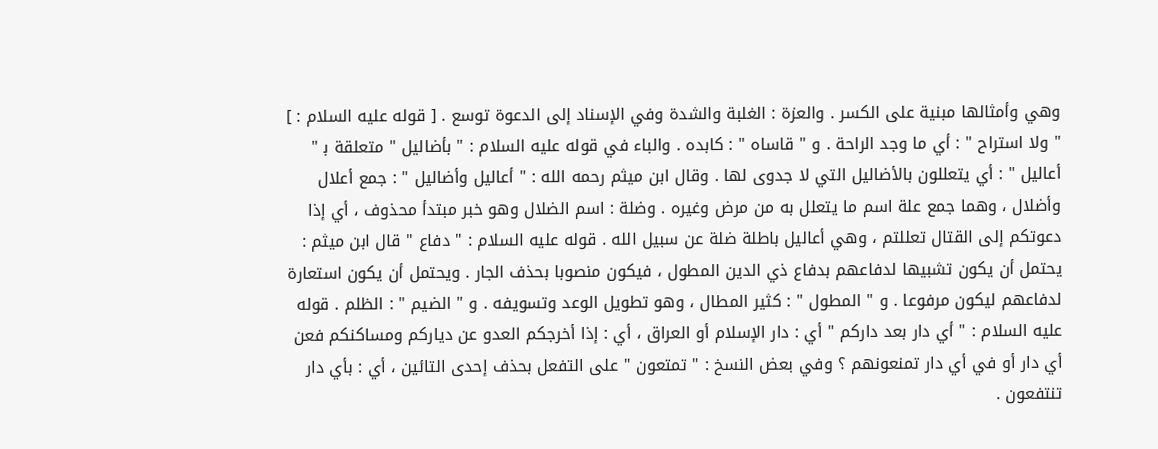وهي وأمثالها مبنية على الكسر . والعزة : الغلبة والشدة وفي الإسناد إلى الدعوة توسع . [ قوله عليه السلام : ] " ولا استراح " : أي ما وجد الراحة . و " قاساه " : كابده . والباء في قوله عليه السلام : " بأضاليل " متعلقة ب‍ " أعاليل " : أي يتعللون بالأضاليل التي لا جدوى لها . وقال ابن ميثم رحمه الله : " أعاليل وأضاليل " : جمع أعلال وأضلال ، وهما جمع علة اسم ما يتعلل به من مرض وغيره . وضلة : اسم الضلال وهو خبر مبتدأ محذوف ، أي إذا دعوتكم إلى القتال تعللتم ، وهي أعاليل باطلة ضلة عن سبيل الله . قوله عليه السلام : " دفاع " قال ابن ميثم : يحتمل أن يكون تشبيها لدفاعهم بدفاع ذي الدين المطول ، فيكون منصوبا بحذف الجار . ويحتمل أن يكون استعارة لدفاعهم ليكون مرفوعا . و " المطول " : كثير المطال ، وهو تطويل الوعد وتسويفه . و " الضيم " : الظلم . قوله عليه السلام : " أي دار بعد داركم " أي : دار الإسلام أو العراق ، أي : إذا أخرجكم العدو عن دياركم ومساكنكم فعن أي دار أو في أي دار تمنعونهم ؟ وفي بعض النسخ : " تمتعون " على التفعل بحذف إحدى التائين ، أي : بأي دار تنتفعون .